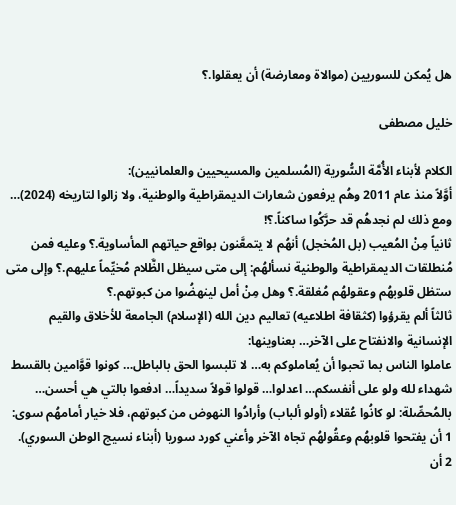هل يُمكن للسوريين (موالاة ومعارضة) أن يعقلوا.؟

خليل مصطفى

الكلام لأبناء الأُمَّة السُّورية (المُسلمين والمسيحيين والعلمانيين):
أوَّلاً منذ عام 2011 وهُم يرفعون شعارات الديمقراطية والوطنية، ولا زالوا لتاريخه (2024)… ومع ذلك لم نجدهُم قد حرَّكُوا ساكناً.؟!
ثانياً مِنْ المُعيب (بل المُخجل) أنهُم لا يتمعَّنون بواقع حياتهم المأساوية.؟ وعليه فمن مُنطلقات الديمقراطية والوطنية نسألهُم: إلى متى سيظل الظَّلام مُخيِّماً عليهم.؟ وإلى متى ستظل قلوبهُم وعقولهُم مُغلقة.؟ وهل مِنْ أمل لينهضُوا من كبوتهم.؟
ثالثاً ألم يقرؤوا (كثقافة اطلاعيه) تعاليم دين الله (الإسلام) الجامعة للأخلاق والقيم الإنسانية والانفتاح على الآخر… بعناوينها:
عاملوا الناس بما تحبوا أن يُعاملوكم به… لا تلبسوا الحق بالباطل… كونوا قوَّامين بالقسط شهداء لله ولو على أنفسكم… اعدلوا… قولوا قولاً سديداً… ادفعوا بالتي هي أحسن…
بالمُحصِّلة: لو كانُوا عُقلاء (أولو ألباب) وأرادُوا النهوض من كبوتهم، فلا خيار أمامهُم سوى:
1 أن يفتحوا قلوبهُم وعقُولهُم تجاه الآخر وأعني كورد سوريا (أبناء نسيج الوطن السوري).
2 أن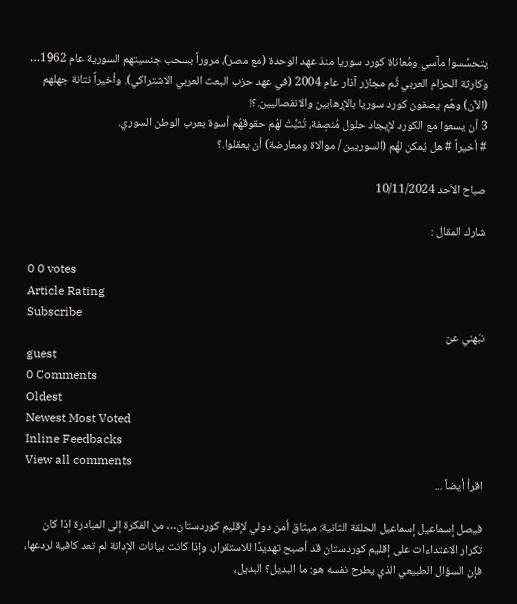يتحسَّسوا مآسي ومُعاناة كورد سوريا منذ عهد الوحدة (مع مصر)، مروراً بسحب جنسيتهم السورية عام 1962… وكارثة الحزام العربي ثُم مجازر آذار عام 2004 (في عهد حزب البعث العربي الاشتراكي). وأخيراً نتانة جهلهم (الآن) وهُم يصفون كورد سوريا بالإرهابين والانفصاليين.؟!
3 أن يسعوا مع الكورد لإيجاد حلول مُنصِفة، تُثبِّتْ لهُم حقوقهُم أسوة بعرب الوطن السوري.
# أخيراً # هل يُمكن لهُم (السوريين / موالاة ومعارضة) أن يعقلوا.؟

صباح الأحد 10/11/2024

شارك المقال :

0 0 votes
Article Rating
Subscribe
نبّهني عن
guest
0 Comments
Oldest
Newest Most Voted
Inline Feedbacks
View all comments
اقرأ أيضاً ...

فيصل إسماعيل إسماعيل الحلقة الثانية: ميثاق أمن دولي لإقليم كوردستان… من الفكرة إلى المبادرة إذا كان تكرار الاعتداءات على إقليم كوردستان قد أصبح تهديدًا للاستقرار، وإذا كانت بيانات الإدانة لم تعد كافية لردعها، فإن السؤال الطبيعي الذي يطرح نفسه هو: ما البديل؟ البديل،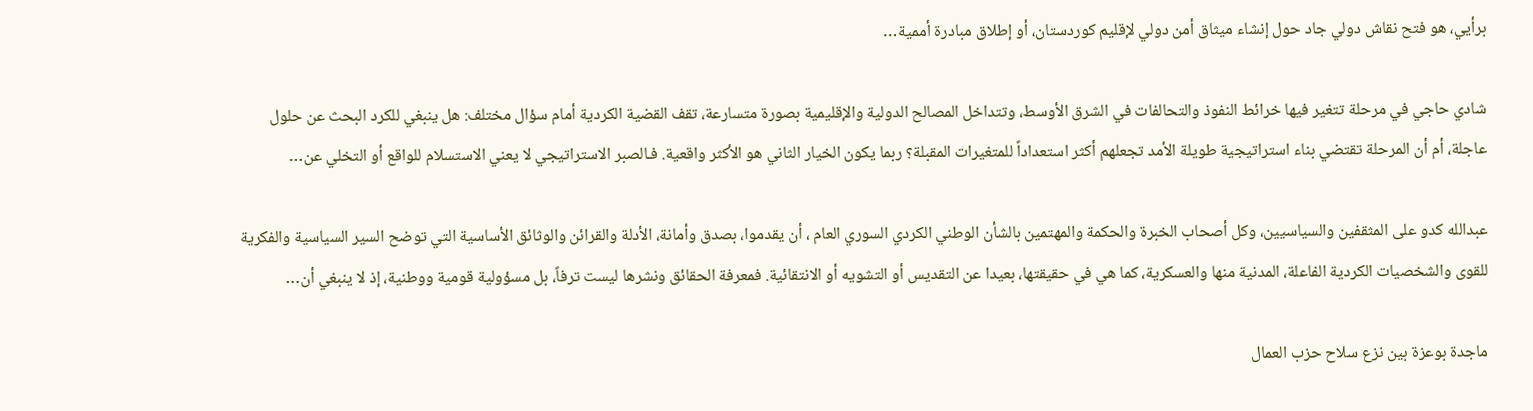برأيي، هو فتح نقاش دولي جاد حول إنشاء ميثاق أمن دولي لإقليم كوردستان، أو إطلاق مبادرة أممية…

شادي حاجي في مرحلة تتغير فيها خرائط النفوذ والتحالفات في الشرق الأوسط، وتتداخل المصالح الدولية والإقليمية بصورة متسارعة، تقف القضية الكردية أمام سؤال مختلف: هل ينبغي للكرد البحث عن حلول عاجلة، أم أن المرحلة تقتضي بناء استراتيجية طويلة الأمد تجعلهم أكثر استعداداً للمتغيرات المقبلة؟ ربما يكون الخيار الثاني هو الأكثر واقعية. فـالصبر الاستراتيجي لا يعني الاستسلام للواقع أو التخلي عن…

عبدالله كدو على المثقفين والسياسيين، وكل أصحاب الخبرة والحكمة والمهتمين بالشأن الوطني الكردي السوري العام ، أن يقدموا، بصدق وأمانة، الأدلة والقرائن والوثائق الأساسية التي توضح السير السياسية والفكرية للقوى والشخصيات الكردية الفاعلة، المدنية منها والعسكرية، كما هي في حقيقتها، بعيدا عن التقديس أو التشويه أو الانتقائية. فمعرفة الحقائق ونشرها ليست ترفاً، بل مسؤولية قومية ووطنية، إذ لا ينبغي أن…

ماجدة بوعزة بين نزع سلاح حزب العمال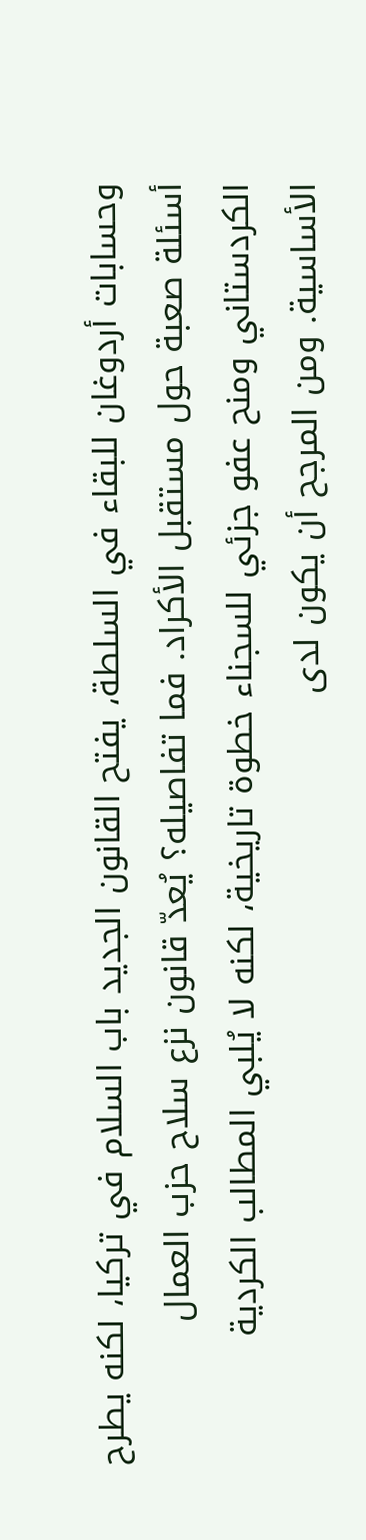وحسابات أردوغان للبقاء في السلطة، يفتح القانون الجديد باب السلام في تركيا، لكنه يطرح أسئلة صعبة حول مستقبل الأكراد. فما تفاصيله؟ يُعدّ قانون نزع سلاح حزب العمال الكردستاني ومنح عفو جزئي للسجناء خطوة تاريخية، لكنه لا يُلبي المطالب الكردية الأساسية. ومن المرجح أن يكون لدى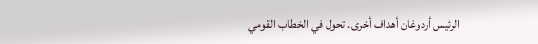الرئيس أردوغان أهداف أخرى. تحول في الخطاب القومي